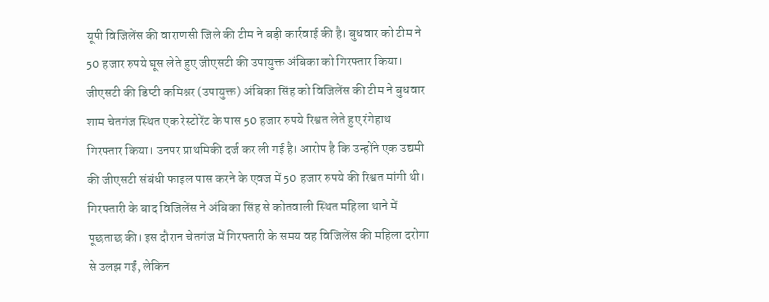यूपी विजिलेंस की वाराणसी जिले की टीम ने बड़ी कार्रवाई की है। बुधवार को टीम ने 50 हजार रुपये घूस लेते हुए जीएसटी की उपायुक्त अंबिका को गिरफ्तार किया।
जीएसटी की डिप्टी कमिश्नर (उपायुक्त) अंबिका सिंह को विजिलेंस की टीम ने बुधवार शाम चेतगंज स्थित एक रेस्टोरेंट के पास 50 हजार रुपये रिश्वत लेते हुए रंगेहाथ गिरफ्तार किया। उनपर प्राथमिकी दर्ज कर ली गई है। आरोप है कि उन्होंने एक उद्यमी की जीएसटी संबंधी फाइल पास करने के एवज में 50 हजार रुपये की रिश्वत मांगी थी। गिरफ्तारी के बाद विजिलेंस ने अंबिका सिंह से कोतवाली स्थित महिला थाने में पूछताछ की। इस दौरान चेतगंज में गिरफ्तारी के समय वह विजिलेंस की महिला दरोगा से उलझ गईं, लेकिन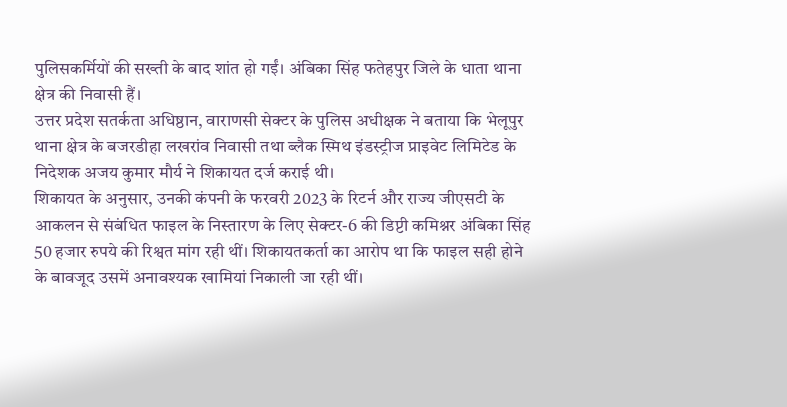पुलिसकर्मियों की सख्ती के बाद शांत हो गईं। अंबिका सिंह फतेहपुर जिले के धाता थाना क्षेत्र की निवासी हैं।
उत्तर प्रदेश सतर्कता अधिष्ठान, वाराणसी सेक्टर के पुलिस अधीक्षक ने बताया कि भेलूपुर थाना क्षेत्र के बजरडीहा लखरांव निवासी तथा ब्लैक स्मिथ इंडस्ट्रीज प्राइवेट लिमिटेड के निदेशक अजय कुमार मौर्य ने शिकायत दर्ज कराई थी।
शिकायत के अनुसार, उनकी कंपनी के फरवरी 2023 के रिटर्न और राज्य जीएसटी के आकलन से संबंधित फाइल के निस्तारण के लिए सेक्टर-6 की डिप्टी कमिश्नर अंबिका सिंह 50 हजार रुपये की रिश्वत मांग रही थीं। शिकायतकर्ता का आरोप था कि फाइल सही होने के बावजूद उसमें अनावश्यक खामियां निकाली जा रही थीं।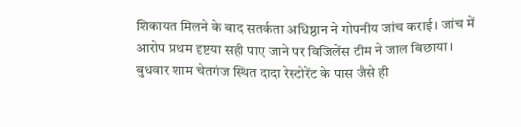शिकायत मिलने के बाद सतर्कता अधिष्ठान ने गोपनीय जांच कराई। जांच में आरोप प्रथम दृष्टया सही पाए जाने पर विजिलेंस टीम ने जाल बिछाया। बुधवार शाम चेतगंज स्थित दादा रेस्टोरेंट के पास जैसे ही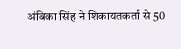अंबिका सिंह ने शिकायतकर्ता से 50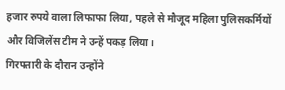हजार रुपये वाला लिफाफा लिया, पहले से मौजूद महिला पुलिसकर्मियों और विजिलेंस टीम ने उन्हें पकड़ लिया।
गिरफ्तारी के दौरान उन्होंने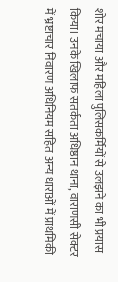शोर मचाया और महिला पुलिसकर्मियों से उलझने का भी प्रयास किया। उनके खिलाफ सतर्कता अधिष्ठान थाना, वाराणसी सेक्टर में भ्रष्टाचार निवारण अधिनियम सहित अन्य धाराओं में प्राथमिकी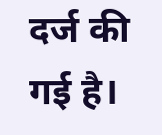दर्ज की गई है।